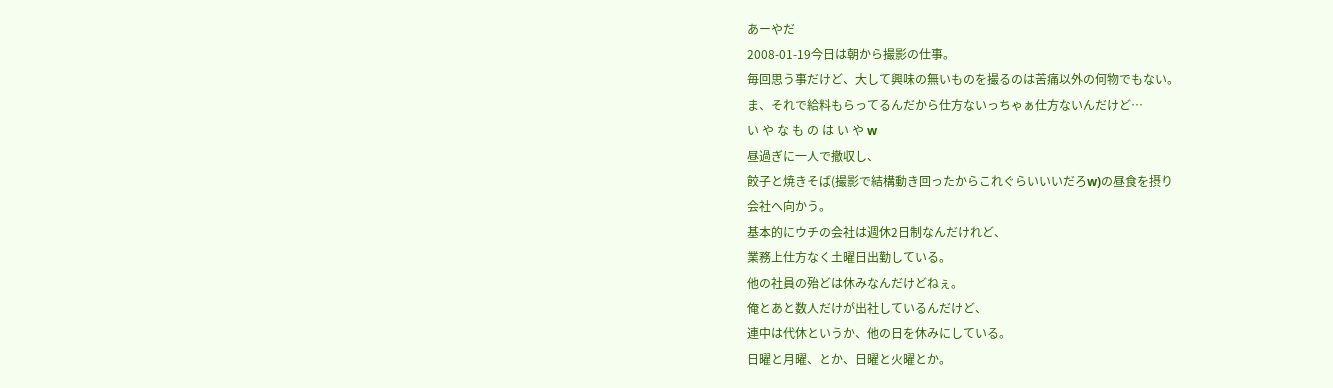あーやだ
2008-01-19今日は朝から撮影の仕事。
毎回思う事だけど、大して興味の無いものを撮るのは苦痛以外の何物でもない。
ま、それで給料もらってるんだから仕方ないっちゃぁ仕方ないんだけど…
い や な も の は い や w
昼過ぎに一人で撤収し、
餃子と焼きそば(撮影で結構動き回ったからこれぐらいいいだろw)の昼食を摂り
会社へ向かう。
基本的にウチの会社は週休2日制なんだけれど、
業務上仕方なく土曜日出勤している。
他の社員の殆どは休みなんだけどねぇ。
俺とあと数人だけが出社しているんだけど、
連中は代休というか、他の日を休みにしている。
日曜と月曜、とか、日曜と火曜とか。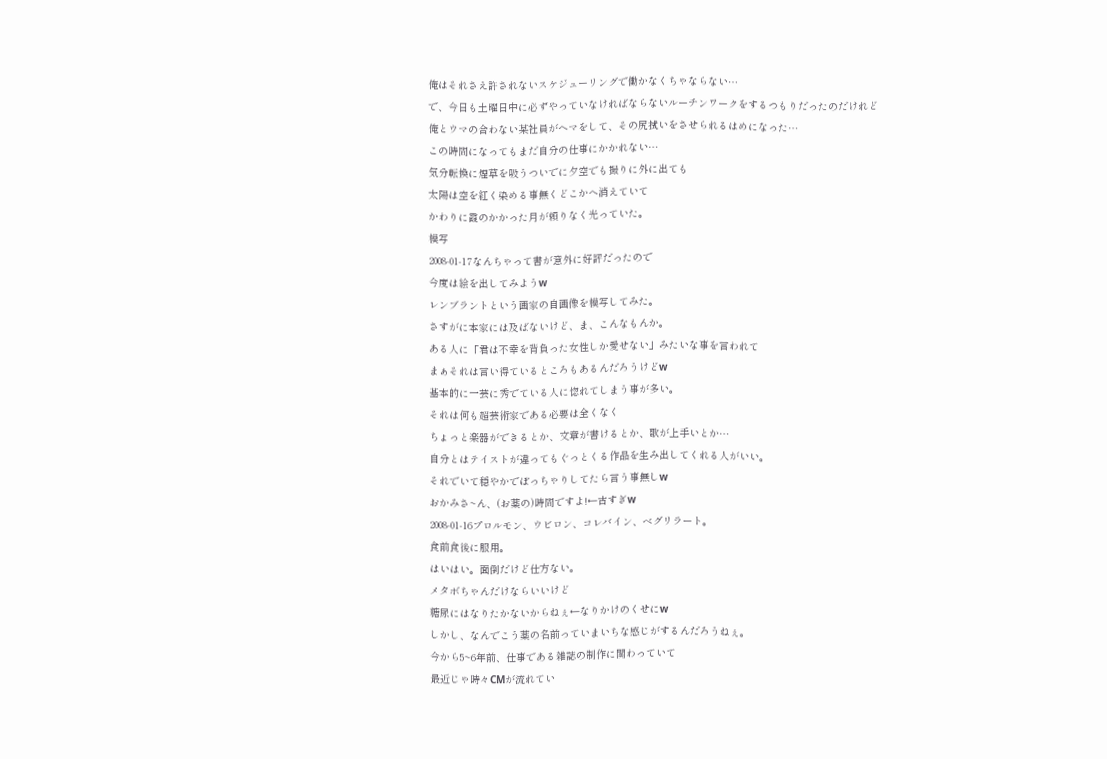俺はそれさえ許されないスケジューリングで働かなくちゃならない…
で、今日も土曜日中に必ずやっていなければならないルーチンワークをするつもりだったのだけれど
俺とウマの合わない某社員がヘマをして、その尻拭いをさせられるはめになった…
この時間になってもまだ自分の仕事にかかれない…
気分転換に煙草を吸うついでに夕空でも撮りに外に出ても
太陽は空を紅く染める事無くどこかへ消えていて
かわりに霞のかかった月が頼りなく光っていた。
模写
2008-01-17なんちゃって書が意外に好評だったので
今度は絵を出してみようw
レンブラントという画家の自画像を模写してみた。
さすがに本家には及ばないけど、ま、こんなもんか。
ある人に「君は不幸を背負った女性しか愛せない」みたいな事を言われて
まぁそれは言い得ているところもあるんだろうけどw
基本的に一芸に秀でている人に惚れてしまう事が多い。
それは何も超芸術家である必要は全くなく
ちょっと楽器ができるとか、文章が書けるとか、歌が上手いとか…
自分とはテイストが違ってもぐっとくる作品を生み出してくれる人がいい。
それでいて穏やかでぽっちゃりしてたら言う事無しw
おかみさ~ん、(お薬の)時間ですよ!←古すぎw
2008-01-16プロルモン、ウビロン、コレバイン、ベグリラート。
食前食後に服用。
はいはい。面倒だけど仕方ない。
メタボちゃんだけならいいけど
糖尿にはなりたかないからねぇ←なりかけのくせにw
しかし、なんでこう薬の名前っていまいちな感じがするんだろうねぇ。
今から5~6年前、仕事である雑誌の制作に関わっていて
最近じゃ時々CMが流れてい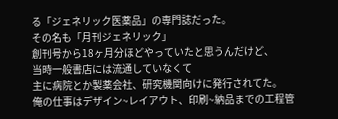る「ジェネリック医薬品」の専門誌だった。
その名も「月刊ジェネリック」
創刊号から18ヶ月分ほどやっていたと思うんだけど、
当時一般書店には流通していなくて
主に病院とか製薬会社、研究機関向けに発行されてた。
俺の仕事はデザイン~レイアウト、印刷~納品までの工程管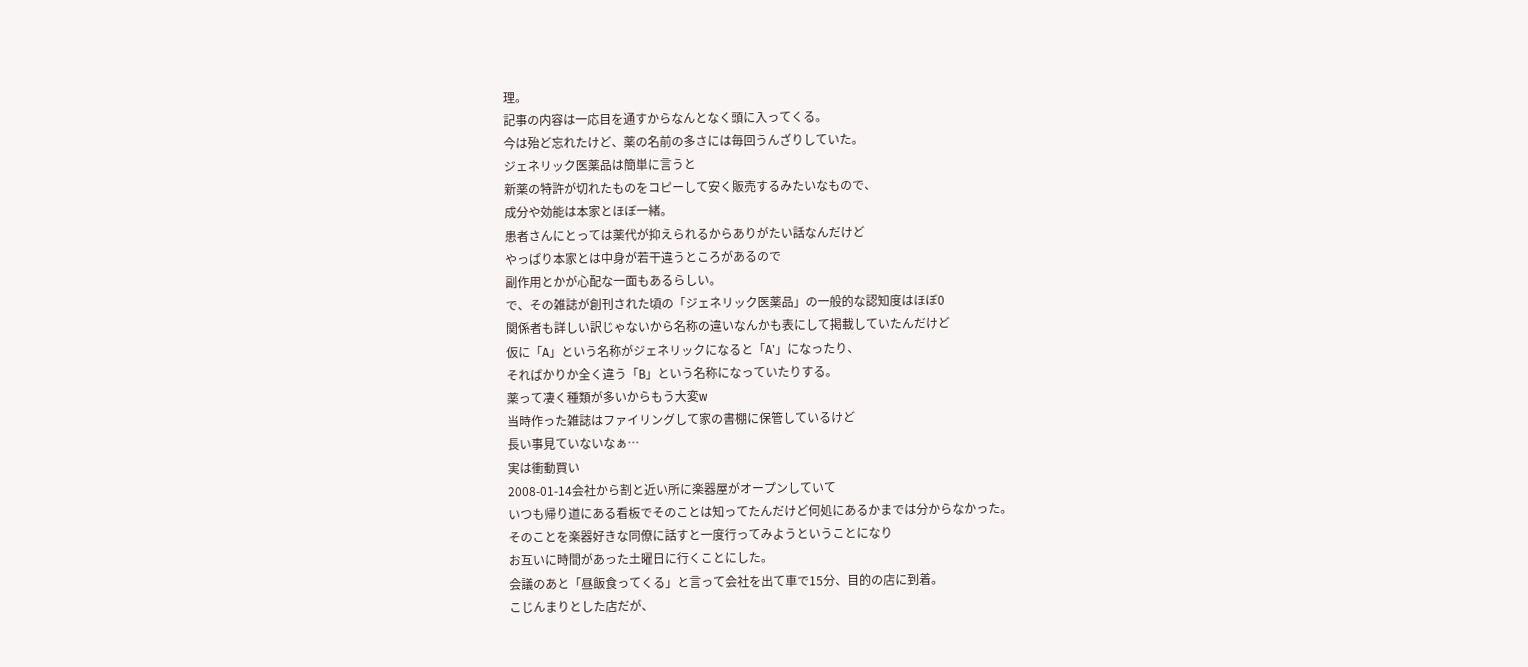理。
記事の内容は一応目を通すからなんとなく頭に入ってくる。
今は殆ど忘れたけど、薬の名前の多さには毎回うんざりしていた。
ジェネリック医薬品は簡単に言うと
新薬の特許が切れたものをコピーして安く販売するみたいなもので、
成分や効能は本家とほぼ一緒。
患者さんにとっては薬代が抑えられるからありがたい話なんだけど
やっぱり本家とは中身が若干違うところがあるので
副作用とかが心配な一面もあるらしい。
で、その雑誌が創刊された頃の「ジェネリック医薬品」の一般的な認知度はほぼ0
関係者も詳しい訳じゃないから名称の違いなんかも表にして掲載していたんだけど
仮に「A」という名称がジェネリックになると「A'」になったり、
そればかりか全く違う「B」という名称になっていたりする。
薬って凄く種類が多いからもう大変w
当時作った雑誌はファイリングして家の書棚に保管しているけど
長い事見ていないなぁ…
実は衝動買い
2008-01-14会社から割と近い所に楽器屋がオープンしていて
いつも帰り道にある看板でそのことは知ってたんだけど何処にあるかまでは分からなかった。
そのことを楽器好きな同僚に話すと一度行ってみようということになり
お互いに時間があった土曜日に行くことにした。
会議のあと「昼飯食ってくる」と言って会社を出て車で15分、目的の店に到着。
こじんまりとした店だが、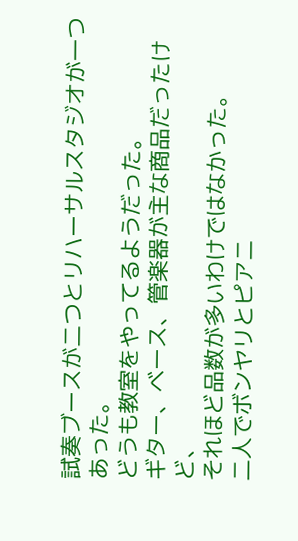試奏ブースが二つとリハーサルスタジオが一つあった。
どうも教室をやってるようだった。
ギター、ベース、管楽器が主な商品だったけど、
それほど品数が多いわけではなかった。
二人でボンヤリとピアニ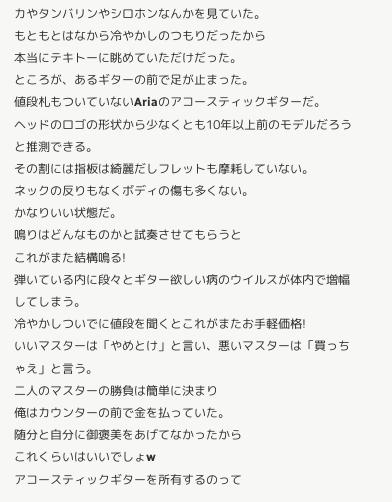カやタンバリンやシロホンなんかを見ていた。
もともとはなから冷やかしのつもりだったから
本当にテキトーに眺めていただけだった。
ところが、あるギターの前で足が止まった。
値段札もついていないAriaのアコースティックギターだ。
ヘッドのロゴの形状から少なくとも10年以上前のモデルだろうと推測できる。
その割には指板は綺麗だしフレットも摩耗していない。
ネックの反りもなくボディの傷も多くない。
かなりいい状態だ。
鳴りはどんなものかと試奏させてもらうと
これがまた結構鳴る!
弾いている内に段々とギター欲しい病のウイルスが体内で増幅してしまう。
冷やかしついでに値段を聞くとこれがまたお手軽価格!
いいマスターは「やめとけ」と言い、悪いマスターは「買っちゃえ」と言う。
二人のマスターの勝負は簡単に決まり
俺はカウンターの前で金を払っていた。
随分と自分に御褒美をあげてなかったから
これくらいはいいでしょw
アコースティックギターを所有するのって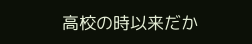高校の時以来だか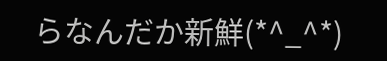らなんだか新鮮(*^_^*)